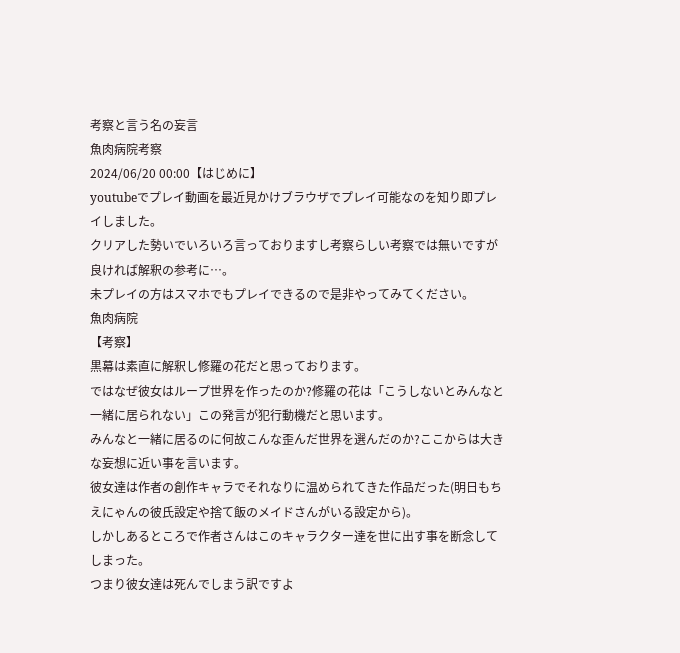考察と言う名の妄言
魚肉病院考察
2024/06/20 00:00【はじめに】
youtubeでプレイ動画を最近見かけブラウザでプレイ可能なのを知り即プレイしました。
クリアした勢いでいろいろ言っておりますし考察らしい考察では無いですが良ければ解釈の参考に…。
未プレイの方はスマホでもプレイできるので是非やってみてください。
魚肉病院
【考察】
黒幕は素直に解釈し修羅の花だと思っております。
ではなぜ彼女はループ世界を作ったのか?修羅の花は「こうしないとみんなと一緒に居られない」この発言が犯行動機だと思います。
みんなと一緒に居るのに何故こんな歪んだ世界を選んだのか?ここからは大きな妄想に近い事を言います。
彼女達は作者の創作キャラでそれなりに温められてきた作品だった(明日もちえにゃんの彼氏設定や捨て飯のメイドさんがいる設定から)。
しかしあるところで作者さんはこのキャラクター達を世に出す事を断念してしまった。
つまり彼女達は死んでしまう訳ですよ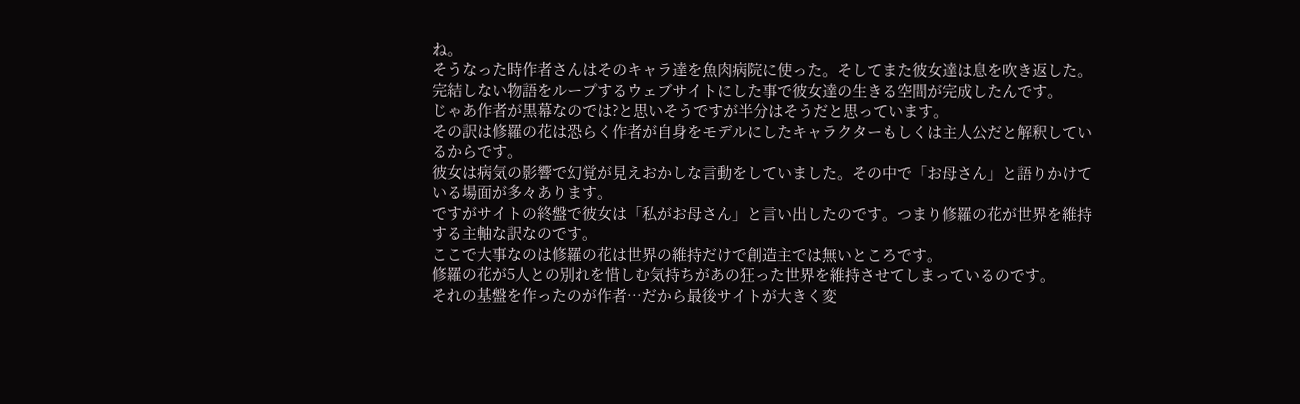ね。
そうなった時作者さんはそのキャラ達を魚肉病院に使った。そしてまた彼女達は息を吹き返した。
完結しない物語をループするウェブサイトにした事で彼女達の生きる空間が完成したんです。
じゃあ作者が黒幕なのでは?と思いそうですが半分はそうだと思っています。
その訳は修羅の花は恐らく作者が自身をモデルにしたキャラクターもしくは主人公だと解釈しているからです。
彼女は病気の影響で幻覚が見えおかしな言動をしていました。その中で「お母さん」と語りかけている場面が多々あります。
ですがサイトの終盤で彼女は「私がお母さん」と言い出したのです。つまり修羅の花が世界を維持する主軸な訳なのです。
ここで大事なのは修羅の花は世界の維持だけで創造主では無いところです。
修羅の花が5人との別れを惜しむ気持ちがあの狂った世界を維持させてしまっているのです。
それの基盤を作ったのが作者…だから最後サイトが大きく変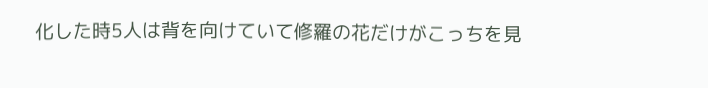化した時5人は背を向けていて修羅の花だけがこっちを見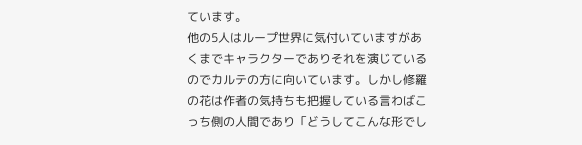ています。
他の5人はループ世界に気付いていますがあくまでキャラクターでありそれを演じているのでカルテの方に向いています。しかし修羅の花は作者の気持ちも把握している言わばこっち側の人間であり「どうしてこんな形でし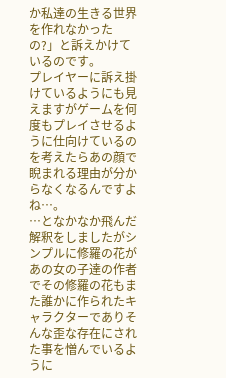か私達の生きる世界を作れなかったの?」と訴えかけているのです。
プレイヤーに訴え掛けているようにも見えますがゲームを何度もプレイさせるように仕向けているのを考えたらあの顔で睨まれる理由が分からなくなるんですよね…。
…となかなか飛んだ解釈をしましたがシンプルに修羅の花があの女の子達の作者でその修羅の花もまた誰かに作られたキャラクターでありそんな歪な存在にされた事を憎んでいるように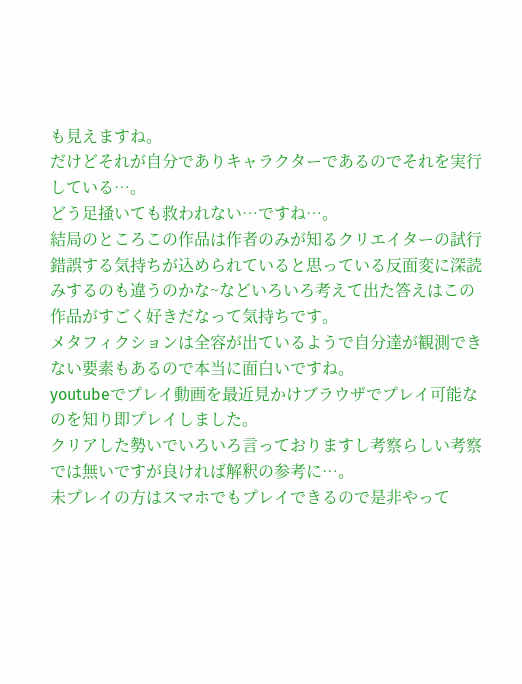も見えますね。
だけどそれが自分でありキャラクターであるのでそれを実行している…。
どう足掻いても救われない…ですね…。
結局のところこの作品は作者のみが知るクリエイターの試行錯誤する気持ちが込められていると思っている反面変に深読みするのも違うのかな~などいろいろ考えて出た答えはこの作品がすごく好きだなって気持ちです。
メタフィクションは全容が出ているようで自分達が観測できない要素もあるので本当に面白いですね。
youtubeでプレイ動画を最近見かけブラウザでプレイ可能なのを知り即プレイしました。
クリアした勢いでいろいろ言っておりますし考察らしい考察では無いですが良ければ解釈の参考に…。
未プレイの方はスマホでもプレイできるので是非やって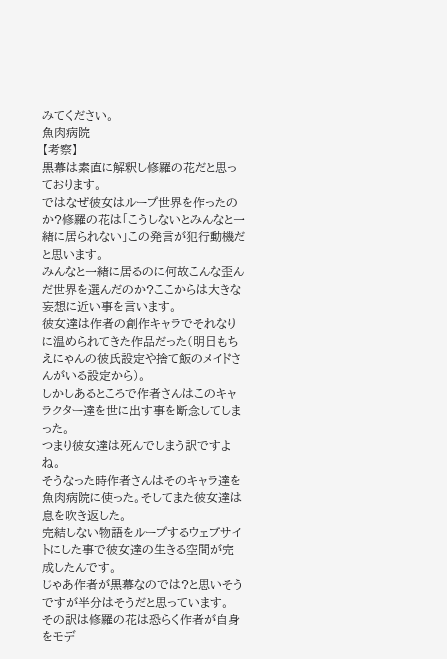みてください。
魚肉病院
【考察】
黒幕は素直に解釈し修羅の花だと思っております。
ではなぜ彼女はループ世界を作ったのか?修羅の花は「こうしないとみんなと一緒に居られない」この発言が犯行動機だと思います。
みんなと一緒に居るのに何故こんな歪んだ世界を選んだのか?ここからは大きな妄想に近い事を言います。
彼女達は作者の創作キャラでそれなりに温められてきた作品だった(明日もちえにゃんの彼氏設定や捨て飯のメイドさんがいる設定から)。
しかしあるところで作者さんはこのキャラクター達を世に出す事を断念してしまった。
つまり彼女達は死んでしまう訳ですよね。
そうなった時作者さんはそのキャラ達を魚肉病院に使った。そしてまた彼女達は息を吹き返した。
完結しない物語をループするウェブサイトにした事で彼女達の生きる空間が完成したんです。
じゃあ作者が黒幕なのでは?と思いそうですが半分はそうだと思っています。
その訳は修羅の花は恐らく作者が自身をモデ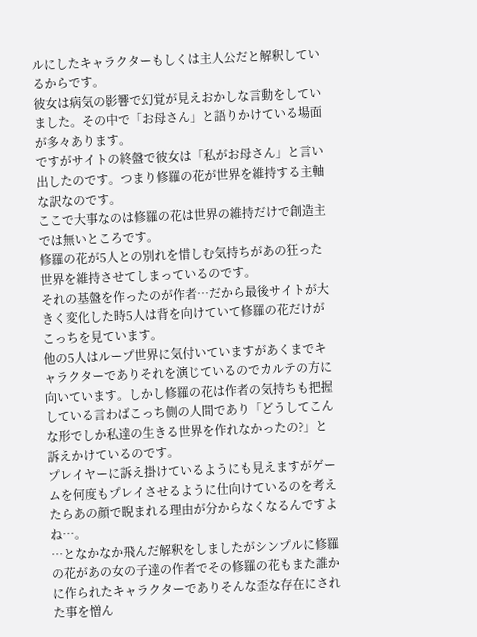ルにしたキャラクターもしくは主人公だと解釈しているからです。
彼女は病気の影響で幻覚が見えおかしな言動をしていました。その中で「お母さん」と語りかけている場面が多々あります。
ですがサイトの終盤で彼女は「私がお母さん」と言い出したのです。つまり修羅の花が世界を維持する主軸な訳なのです。
ここで大事なのは修羅の花は世界の維持だけで創造主では無いところです。
修羅の花が5人との別れを惜しむ気持ちがあの狂った世界を維持させてしまっているのです。
それの基盤を作ったのが作者…だから最後サイトが大きく変化した時5人は背を向けていて修羅の花だけがこっちを見ています。
他の5人はループ世界に気付いていますがあくまでキャラクターでありそれを演じているのでカルテの方に向いています。しかし修羅の花は作者の気持ちも把握している言わばこっち側の人間であり「どうしてこんな形でしか私達の生きる世界を作れなかったの?」と訴えかけているのです。
プレイヤーに訴え掛けているようにも見えますがゲームを何度もプレイさせるように仕向けているのを考えたらあの顔で睨まれる理由が分からなくなるんですよね…。
…となかなか飛んだ解釈をしましたがシンプルに修羅の花があの女の子達の作者でその修羅の花もまた誰かに作られたキャラクターでありそんな歪な存在にされた事を憎ん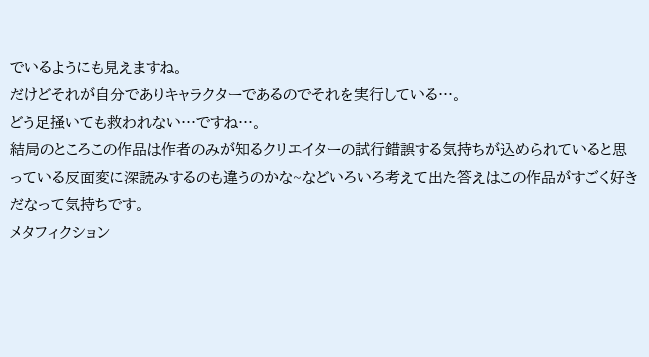でいるようにも見えますね。
だけどそれが自分でありキャラクターであるのでそれを実行している…。
どう足掻いても救われない…ですね…。
結局のところこの作品は作者のみが知るクリエイターの試行錯誤する気持ちが込められていると思っている反面変に深読みするのも違うのかな~などいろいろ考えて出た答えはこの作品がすごく好きだなって気持ちです。
メタフィクション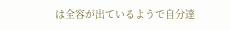は全容が出ているようで自分達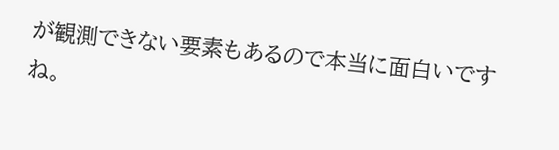が観測できない要素もあるので本当に面白いですね。